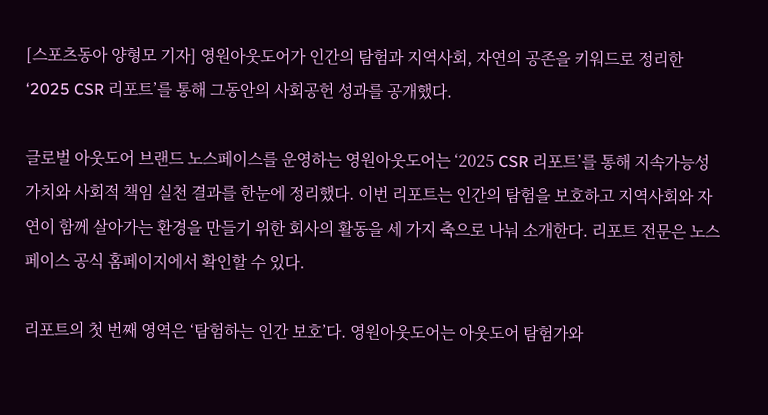[스포츠동아 양형모 기자] 영원아웃도어가 인간의 탐험과 지역사회, 자연의 공존을 키워드로 정리한 ‘2025 CSR 리포트’를 통해 그동안의 사회공헌 성과를 공개했다.

글로벌 아웃도어 브랜드 노스페이스를 운영하는 영원아웃도어는 ‘2025 CSR 리포트’를 통해 지속가능성 가치와 사회적 책임 실천 결과를 한눈에 정리했다. 이번 리포트는 인간의 탐험을 보호하고 지역사회와 자연이 함께 살아가는 환경을 만들기 위한 회사의 활동을 세 가지 축으로 나눠 소개한다. 리포트 전문은 노스페이스 공식 홈페이지에서 확인할 수 있다.

리포트의 첫 번째 영역은 ‘탐험하는 인간 보호’다. 영원아웃도어는 아웃도어 탐험가와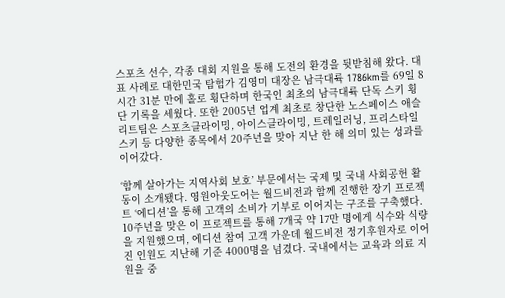스포츠 선수, 각종 대회 지원을 통해 도전의 환경을 뒷받침해 왔다. 대표 사례로 대한민국 탐험가 김영미 대장은 남극대륙 1786km를 69일 8시간 31분 만에 홀로 횡단하며 한국인 최초의 남극대륙 단독 스키 횡단 기록을 세웠다. 또한 2005년 업계 최초로 창단한 노스페이스 애슬리트팀은 스포츠클라이밍, 아이스클라이밍, 트레일러닝, 프리스타일스키 등 다양한 종목에서 20주년을 맞아 지난 한 해 의미 있는 성과를 이어갔다.

‘함께 살아가는 지역사회 보호’ 부문에서는 국제 및 국내 사회공헌 활동이 소개됐다. 영원아웃도어는 월드비전과 함께 진행한 장기 프로젝트 ‘에디션’을 통해 고객의 소비가 기부로 이어지는 구조를 구축했다. 10주년을 맞은 이 프로젝트를 통해 7개국 약 17만 명에게 식수와 식량을 지원했으며, 에디션 참여 고객 가운데 월드비전 정기후원자로 이어진 인원도 지난해 기준 4000명을 넘겼다. 국내에서는 교육과 의료 지원을 중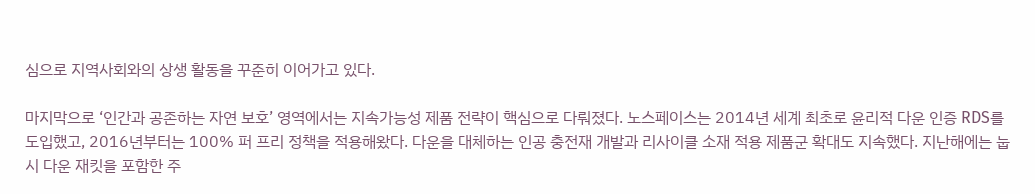심으로 지역사회와의 상생 활동을 꾸준히 이어가고 있다.

마지막으로 ‘인간과 공존하는 자연 보호’ 영역에서는 지속가능성 제품 전략이 핵심으로 다뤄졌다. 노스페이스는 2014년 세계 최초로 윤리적 다운 인증 RDS를 도입했고, 2016년부터는 100% 퍼 프리 정책을 적용해왔다. 다운을 대체하는 인공 충전재 개발과 리사이클 소재 적용 제품군 확대도 지속했다. 지난해에는 눕시 다운 재킷을 포함한 주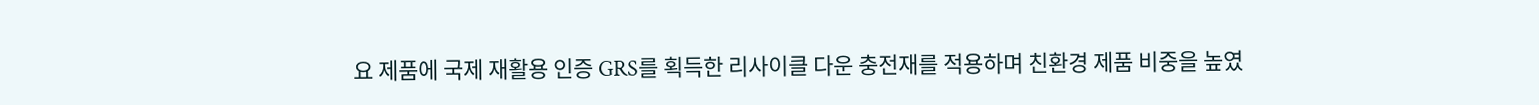요 제품에 국제 재활용 인증 GRS를 획득한 리사이클 다운 충전재를 적용하며 친환경 제품 비중을 높였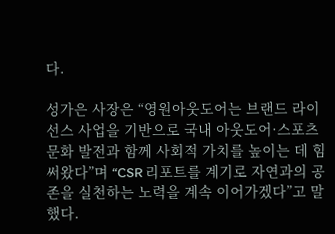다.

성가은 사장은 “영원아웃도어는 브랜드 라이선스 사업을 기반으로 국내 아웃도어·스포츠 문화 발전과 함께 사회적 가치를 높이는 데 힘써왔다”며 “CSR 리포트를 계기로 자연과의 공존을 실천하는 노력을 계속 이어가겠다”고 말했다.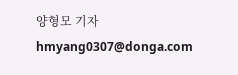양형모 기자 hmyang0307@donga.com